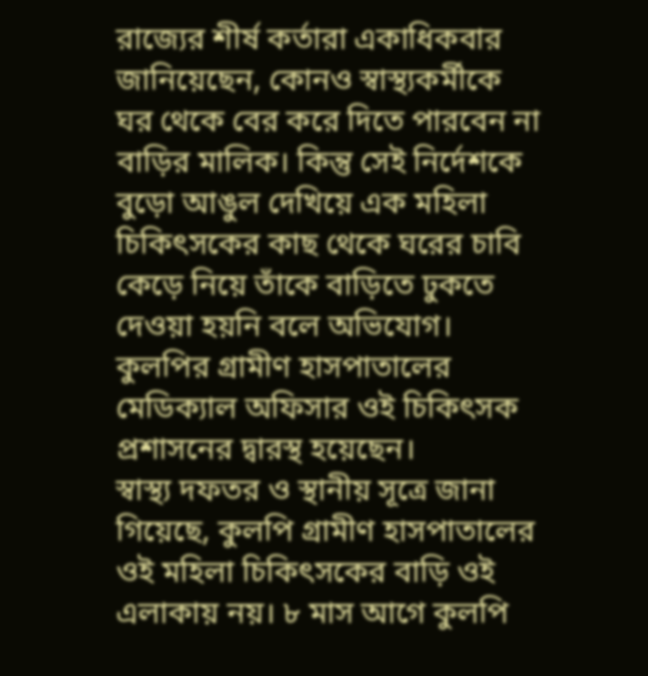রাজ্যের শীর্ষ কর্তারা একাধিকবার জানিয়েছেন, কোনও স্বাস্থ্যকর্মীকে ঘর থেকে বের করে দিতে পারবেন না বাড়ির মালিক। কিন্তু সেই নির্দেশকে বুড়ো আঙুল দেখিয়ে এক মহিলা চিকিৎসকের কাছ থেকে ঘরের চাবি কেড়ে নিয়ে তাঁকে বাড়িতে ঢুকতে দেওয়া হয়নি বলে অভিযোগ। কুলপির গ্রামীণ হাসপাতালের মেডিক্যাল অফিসার ওই চিকিৎসক প্রশাসনের দ্বারস্থ হয়েছেন।
স্বাস্থ্য দফতর ও স্থানীয় সূত্রে জানা গিয়েছে, কুলপি গ্রামীণ হাসপাতালের ওই মহিলা চিকিৎসকের বাড়ি ওই এলাকায় নয়। ৮ মাস আগে কুলপি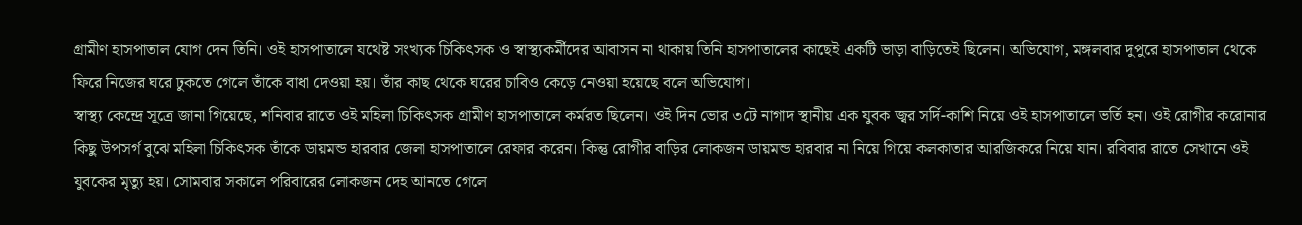গ্রামীণ হাসপাতাল যোগ দেন তিনি। ওই হাসপাতালে যথেষ্ট সংখ্যক চিকিৎসক ও স্বাস্থ্যকর্মীদের আবাসন না থাকায় তিনি হাসপাতালের কাছেই একটি ভাড়া বাড়িতেই ছিলেন। অভিযোগ, মঙ্গলবার দুপুরে হাসপাতাল থেকে ফিরে নিজের ঘরে ঢুকতে গেলে তাঁকে বাধা দেওয়া হয়। তাঁর কাছ থেকে ঘরের চাবিও কেড়ে নেওয়া হয়েছে বলে অভিযোগ।
স্বাস্থ্য কেন্দ্রে সূত্রে জানা গিয়েছে, শনিবার রাতে ওই মহিলা চিকিৎসক গ্রামীণ হাসপাতালে কর্মরত ছিলেন। ওই দিন ভোর ৩টে নাগাদ স্থানীয় এক যুবক জ্বর সর্দি-কাশি নিয়ে ওই হাসপাতালে ভর্তি হন। ওই রোগীর করোনার কিছু উপসর্গ বুঝে মহিলা চিকিৎসক তাঁকে ডায়মন্ড হারবার জেলা হাসপাতালে রেফার করেন। কিন্তু রোগীর বাড়ির লোকজন ডায়মন্ড হারবার না নিয়ে গিয়ে কলকাতার আরজিকরে নিয়ে যান। রবিবার রাতে সেখানে ওই যুবকের মৃত্যু হয়। সোমবার সকালে পরিবারের লোকজন দেহ আনতে গেলে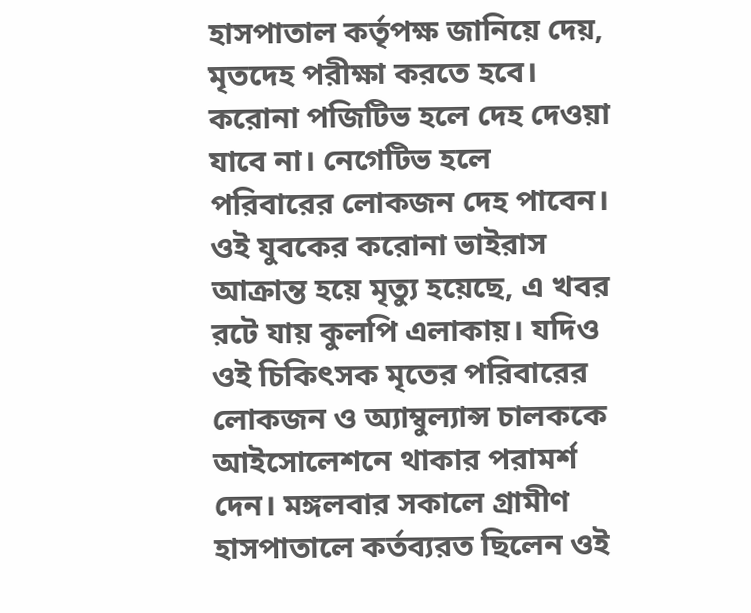হাসপাতাল কর্তৃপক্ষ জানিয়ে দেয়, মৃতদেহ পরীক্ষা করতে হবে। করোনা পজিটিভ হলে দেহ দেওয়া যাবে না। নেগেটিভ হলে পরিবারের লোকজন দেহ পাবেন। ওই যুবকের করোনা ভাইরাস আক্রান্ত হয়ে মৃত্যু হয়েছে, এ খবর রটে যায় কুলপি এলাকায়। যদিও ওই চিকিৎসক মৃতের পরিবারের লোকজন ও অ্যাম্বুল্যান্স চালককে আইসোলেশনে থাকার পরামর্শ দেন। মঙ্গলবার সকালে গ্রামীণ হাসপাতালে কর্তব্যরত ছিলেন ওই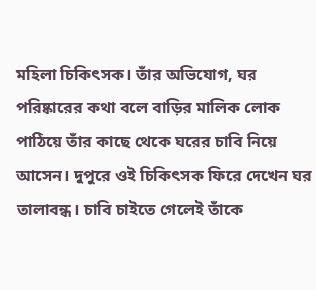মহিলা চিকিৎসক। তাঁর অভিযোগ, ঘর পরিষ্কারের কথা বলে বাড়ির মালিক লোক পাঠিয়ে তাঁর কাছে থেকে ঘরের চাবি নিয়ে আসেন। দুপুরে ওই চিকিৎসক ফিরে দেখেন ঘর তালাবন্ধ। চাবি চাইতে গেলেই তাঁকে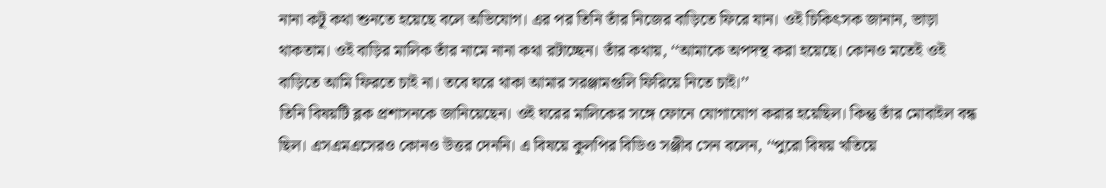নানা কটূ কথা শুনতে হয়েছে বলে অভিযোগ। এর পর তিনি তাঁর নিজের বাড়িতে ফিরে যান। ওই চিকিৎসক জানান, ভাড়া থাকতাম। ওই বাড়ির মালিক তাঁর নামে নানা কথা রটাচ্ছেন। তাঁর কথায়, ‘‘আমাকে অপদস্থ করা হয়েছে। কোনও মতেই ওই বাড়িতে আমি ফিরতে চাই না। তবে ঘরে থাকা আমার সরঞ্জামগুলি ফিরিয়ে নিতে চাই।’’
তিনি বিষয়টি ব্লক প্রশাসনকে জানিয়েছেন। ওই ঘরের মালিকের সঙ্গে ফোনে যোগাযোগ করার হয়েছিল। কিন্তু তাঁর মোবাইল বন্ধ ছিল। এসএমএসেরও কোনও উত্তর দেননি। এ বিষয়ে কুলপির বিডিও সঞ্জীব সেন বলেন, ‘‘পুরো বিষয় খতিয়ে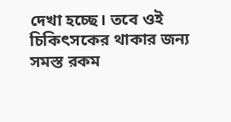দেখা হচ্ছে। তবে ওই চিকিৎসকের থাকার জন্য সমস্ত রকম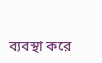ব্যবস্থা করে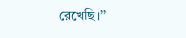রেখেছি।’’